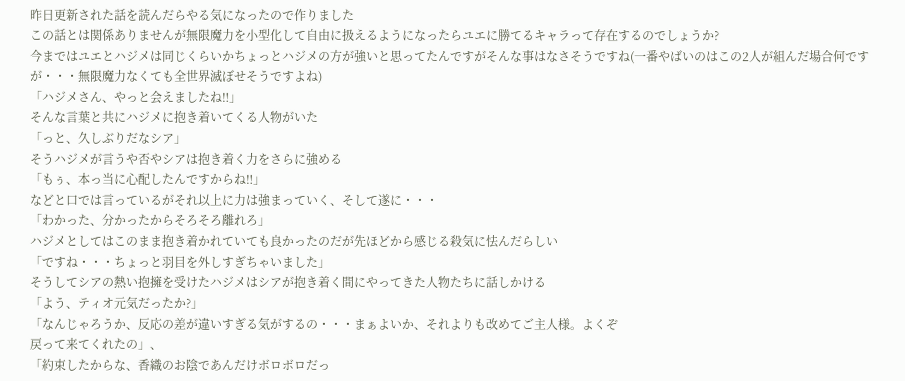昨日更新された話を読んだらやる気になったので作りました
この話とは関係ありませんが無限魔力を小型化して自由に扱えるようになったらユエに勝てるキャラって存在するのでしょうか?
今まではユエとハジメは同じくらいかちょっとハジメの方が強いと思ってたんですがそんな事はなさそうですね(一番やばいのはこの2人が組んだ場合何ですが・・・無限魔力なくても全世界滅ぼせそうですよね)
「ハジメさん、やっと会えましたね‼」
そんな言葉と共にハジメに抱き着いてくる人物がいた
「っと、久しぶりだなシア」
そうハジメが言うや否やシアは抱き着く力をさらに強める
「もぅ、本っ当に心配したんですからね‼」
などと口では言っているがそれ以上に力は強まっていく、そして遂に・・・
「わかった、分かったからそろそろ離れろ」
ハジメとしてはこのまま抱き着かれていても良かったのだが先ほどから感じる殺気に怯んだらしい
「ですね・・・ちょっと羽目を外しすぎちゃいました」
そうしてシアの熱い抱擁を受けたハジメはシアが抱き着く間にやってきた人物たちに話しかける
「よう、ティオ元気だったか?」
「なんじゃろうか、反応の差が違いすぎる気がするの・・・まぁよいか、それよりも改めてご主人様。よくぞ
戻って来てくれたの」、
「約束したからな、香織のお陰であんだけボロボロだっ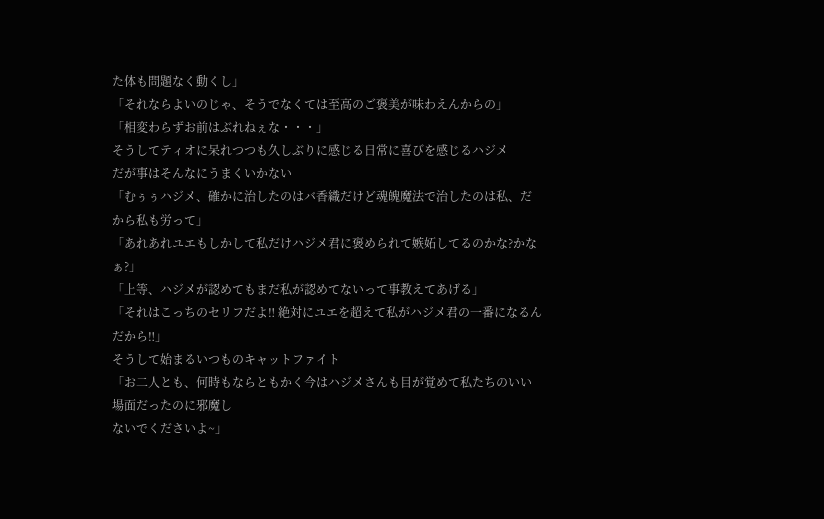た体も問題なく動くし」
「それならよいのじゃ、そうでなくては至高のご褒美が味わえんからの」
「相変わらずお前はぶれねぇな・・・」
そうしてティオに呆れつつも久しぶりに感じる日常に喜びを感じるハジメ
だが事はそんなにうまくいかない
「むぅぅハジメ、確かに治したのはバ香織だけど魂魄魔法で治したのは私、だから私も労って」
「あれあれユエもしかして私だけハジメ君に褒められて嫉妬してるのかな?かなぁ?」
「上等、ハジメが認めてもまだ私が認めてないって事教えてあげる」
「それはこっちのセリフだよ‼ 絶対にユエを超えて私がハジメ君の一番になるんだから‼」
そうして始まるいつものキャットファイト
「お二人とも、何時もならともかく今はハジメさんも目が覚めて私たちのいい場面だったのに邪魔し
ないでくださいよ~」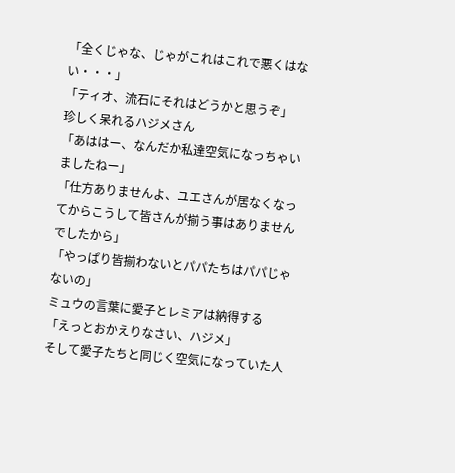「全くじゃな、じゃがこれはこれで悪くはない・・・」
「ティオ、流石にそれはどうかと思うぞ」
珍しく呆れるハジメさん
「あははー、なんだか私達空気になっちゃいましたねー」
「仕方ありませんよ、ユエさんが居なくなってからこうして皆さんが揃う事はありませんでしたから」
「やっぱり皆揃わないとパパたちはパパじゃないの」
ミュウの言葉に愛子とレミアは納得する
「えっとおかえりなさい、ハジメ」
そして愛子たちと同じく空気になっていた人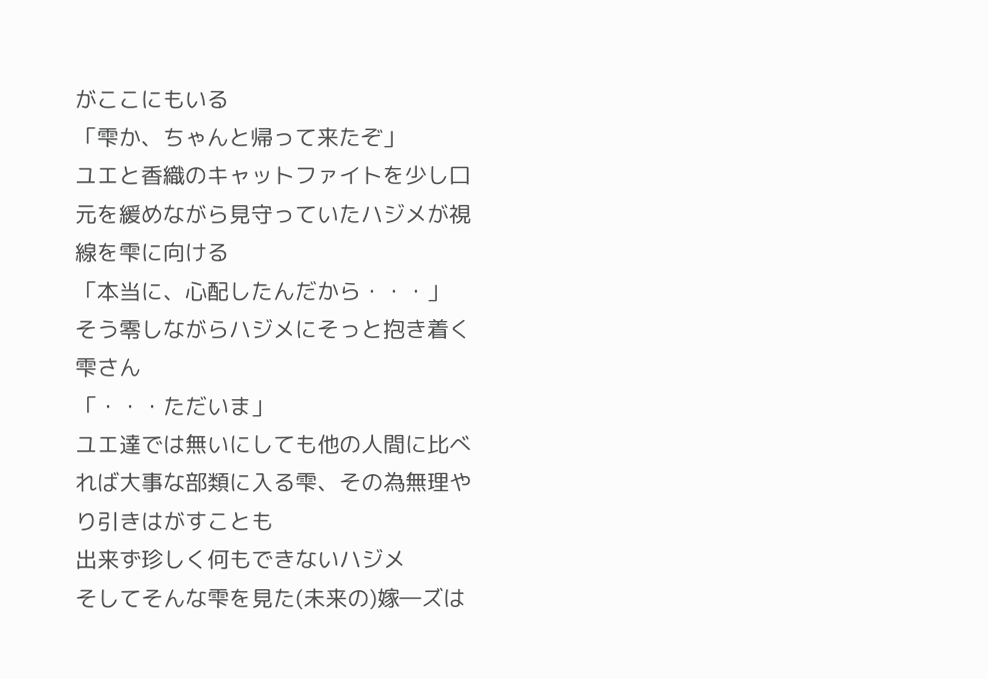がここにもいる
「雫か、ちゃんと帰って来たぞ」
ユエと香織のキャットファイトを少し口元を緩めながら見守っていたハジメが視線を雫に向ける
「本当に、心配したんだから・・・」
そう零しながらハジメにそっと抱き着く雫さん
「・・・ただいま」
ユエ達では無いにしても他の人間に比べれば大事な部類に入る雫、その為無理やり引きはがすことも
出来ず珍しく何もできないハジメ
そしてそんな雫を見た(未来の)嫁―ズは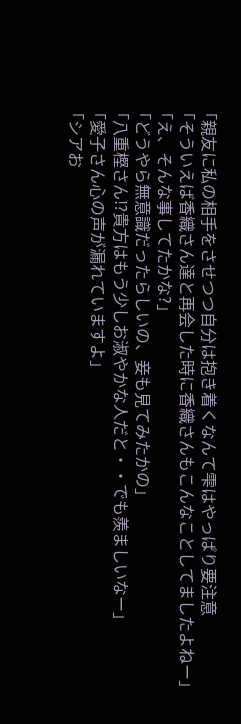「親友に私の相手をさせつつ自分は抱き着くなんて雫はやっぱり要注意
「そういえば香織さん達と再会した時に香織さんもこんなことしてましたよねー」
「え、そんな事してたかな?」
「どうやら無意識だったらしいの、妾も見てみたかの」
「八重樫さん⁉貴方はもう少しお淑やかな人だと・・でも羨ましいなー」
「愛子さん心の声が漏れていますよ」
「シアお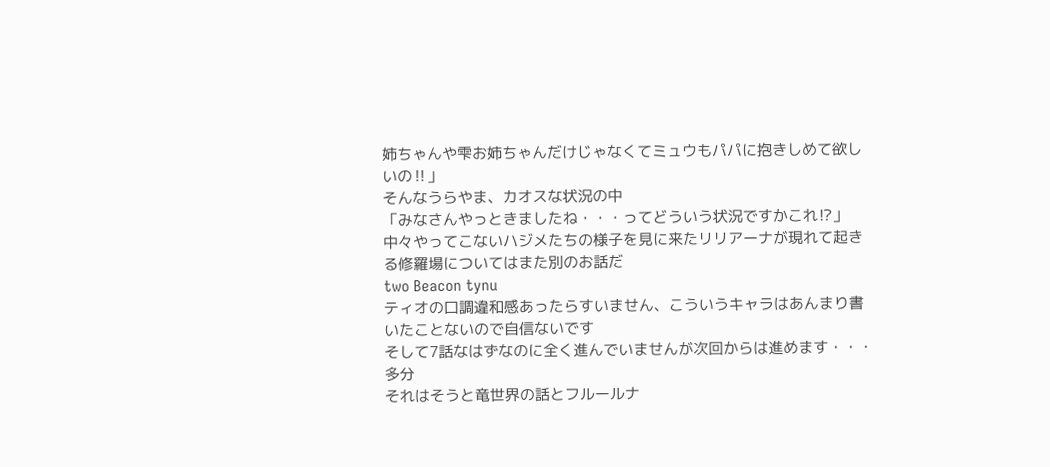姉ちゃんや雫お姉ちゃんだけじゃなくてミュウもパパに抱きしめて欲しいの‼」
そんなうらやま、カオスな状況の中
「みなさんやっときましたね・・・ってどういう状況ですかこれ⁉」
中々やってこないハジメたちの様子を見に来たリリアーナが現れて起きる修羅場についてはまた別のお話だ
two Beacon tynu
ティオの口調違和感あったらすいません、こういうキャラはあんまり書いたことないので自信ないです
そして7話なはずなのに全く進んでいませんが次回からは進めます・・・多分
それはそうと竜世界の話とフルールナ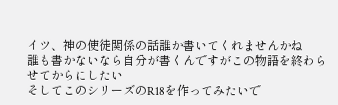イツ、神の使徒関係の話誰か書いてくれませんかね
誰も書かないなら自分が書くんですがこの物語を終わらせてからにしたい
そしてこのシリーズのR18を作ってみたいで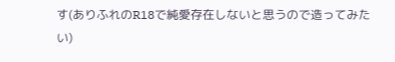す(ありふれのR18で純愛存在しないと思うので造ってみたい)